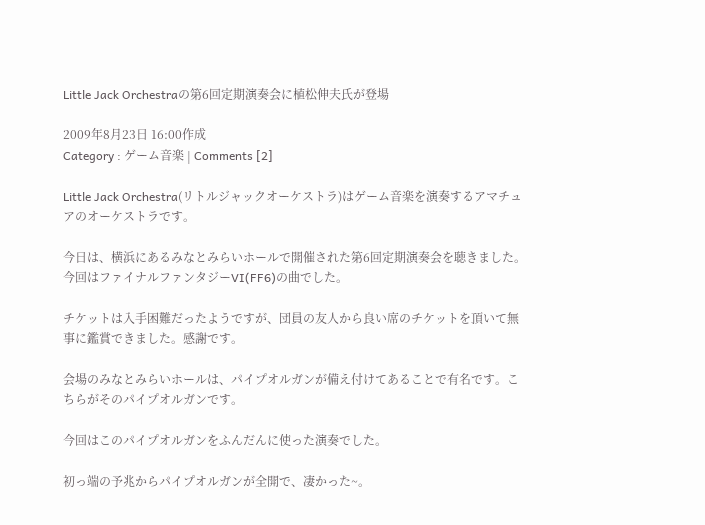Little Jack Orchestraの第6回定期演奏会に植松伸夫氏が登場

2009年8月23日 16:00作成
Category : ゲーム音楽 | Comments [2]

Little Jack Orchestra(リトルジャックオーケストラ)はゲーム音楽を演奏するアマチュアのオーケストラです。

今日は、横浜にあるみなとみらいホールで開催された第6回定期演奏会を聴きました。今回はファイナルファンタジーVI(FF6)の曲でした。

チケットは入手困難だったようですが、団員の友人から良い席のチケットを頂いて無事に鑑賞できました。感謝です。

会場のみなとみらいホールは、パイプオルガンが備え付けてあることで有名です。こちらがそのパイプオルガンです。

今回はこのパイプオルガンをふんだんに使った演奏でした。

初っ端の予兆からパイプオルガンが全開で、凄かった~。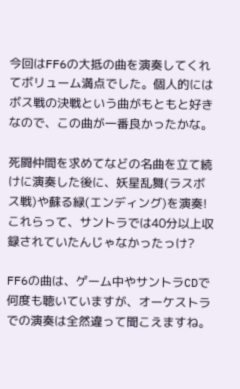今回はFF6の大抵の曲を演奏してくれてボリューム満点でした。個人的にはボス戦の決戦という曲がもともと好きなので、この曲が一番良かったかな。

死闘仲間を求めてなどの名曲を立て続けに演奏した後に、妖星乱舞(ラスボス戦)や蘇る緑(エンディング)を演奏!
これらって、サントラでは40分以上収録されていたんじゃなかったっけ?

FF6の曲は、ゲーム中やサントラCDで何度も聴いていますが、オーケストラでの演奏は全然違って聞こえますね。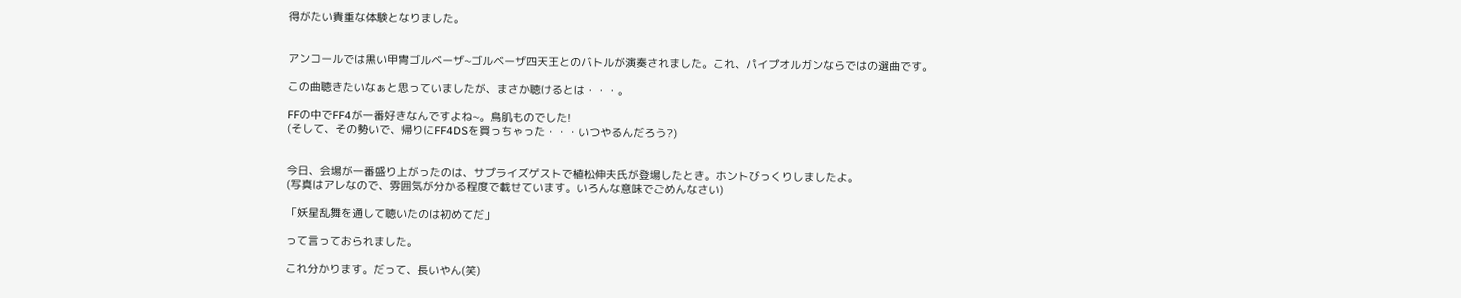得がたい貴重な体験となりました。


アンコールでは黒い甲冑ゴルベーザ~ゴルベーザ四天王とのバトルが演奏されました。これ、パイプオルガンならではの選曲です。

この曲聴きたいなぁと思っていましたが、まさか聴けるとは・・・。

FFの中でFF4が一番好きなんですよね~。鳥肌ものでした!
(そして、その勢いで、帰りにFF4DSを買っちゃった・・・いつやるんだろう?)


今日、会場が一番盛り上がったのは、サプライズゲストで植松伸夫氏が登場したとき。ホントびっくりしましたよ。
(写真はアレなので、雰囲気が分かる程度で載せています。いろんな意味でごめんなさい)

「妖星乱舞を通して聴いたのは初めてだ」

って言っておられました。

これ分かります。だって、長いやん(笑)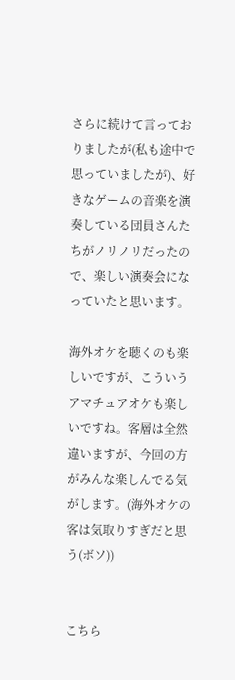さらに続けて言っておりましたが(私も途中で思っていましたが)、好きなゲームの音楽を演奏している団員さんたちがノリノリだったので、楽しい演奏会になっていたと思います。

海外オケを聴くのも楽しいですが、こういうアマチュアオケも楽しいですね。客層は全然違いますが、今回の方がみんな楽しんでる気がします。(海外オケの客は気取りすぎだと思う(ボソ))


こちら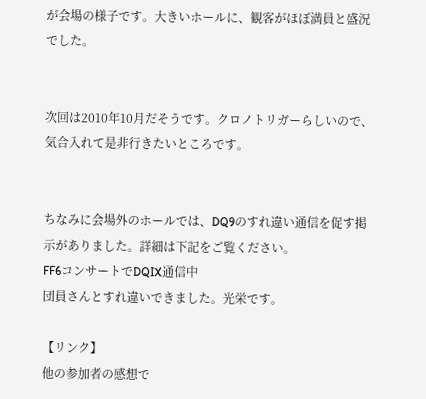が会場の様子です。大きいホールに、観客がほぼ満員と盛況でした。


次回は2010年10月だそうです。クロノトリガーらしいので、気合入れて是非行きたいところです。


ちなみに会場外のホールでは、DQ9のすれ違い通信を促す掲示がありました。詳細は下記をご覧ください。
FF6コンサートでDQIX通信中
団員さんとすれ違いできました。光栄です。

【リンク】
他の参加者の感想で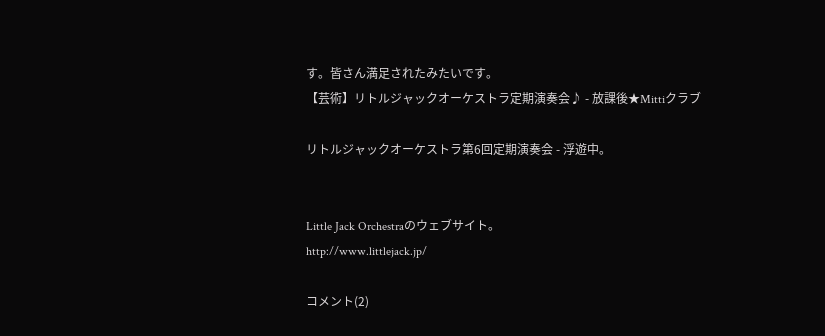す。皆さん満足されたみたいです。
【芸術】リトルジャックオーケストラ定期演奏会♪ - 放課後★Mittiクラブ

リトルジャックオーケストラ第6回定期演奏会 - 浮遊中。


Little Jack Orchestraのウェブサイト。
http://www.littlejack.jp/

コメント(2)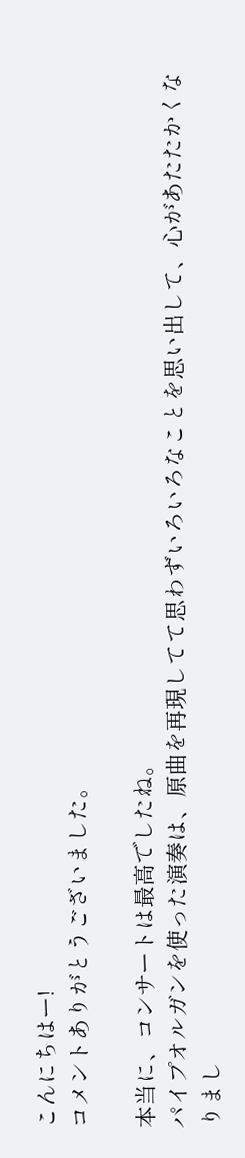こんにちはー!
コメントありがとうございました。

本当に、コンサートは最高でしたね。
パイプオルガンを使った演奏は、原曲を再現してて思わずいろいろなことを思い出して、心があたたかくなりまし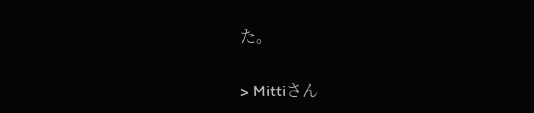た。

> Mittiさん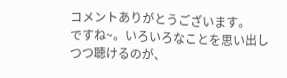コメントありがとうございます。
ですね~。いろいろなことを思い出しつつ聴けるのが、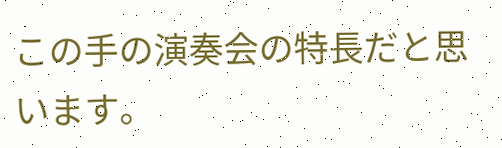この手の演奏会の特長だと思います。